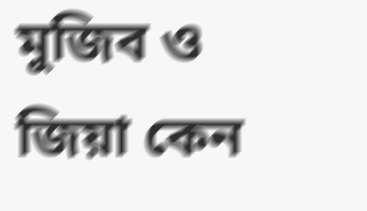মুজিব ও জিয়া কেন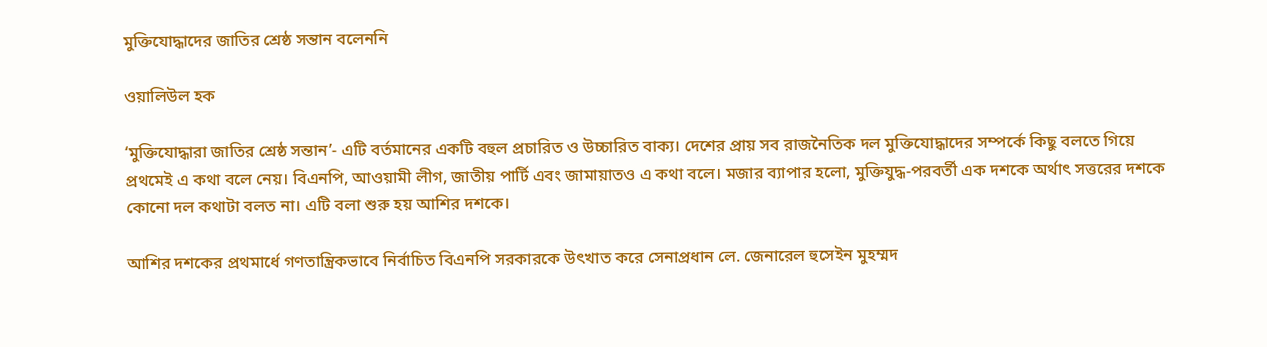মুক্তিযোদ্ধাদের জাতির শ্রেষ্ঠ সন্তান বলেননি

ওয়ালিউল হক

‘মুক্তিযোদ্ধারা জাতির শ্রেষ্ঠ সন্তান’- এটি বর্তমানের একটি বহুল প্রচারিত ও উচ্চারিত বাক্য। দেশের প্রায় সব রাজনৈতিক দল মুক্তিযোদ্ধাদের সম্পর্কে কিছু বলতে গিয়ে প্রথমেই এ কথা বলে নেয়। বিএনপি, আওয়ামী লীগ, জাতীয় পার্টি এবং জামায়াতও এ কথা বলে। মজার ব্যাপার হলো, মুক্তিযুদ্ধ-পরবর্তী এক দশকে অর্থাৎ সত্তরের দশকে কোনো দল কথাটা বলত না। এটি বলা শুরু হয় আশির দশকে।

আশির দশকের প্রথমার্ধে গণতান্ত্রিকভাবে নির্বাচিত বিএনপি সরকারকে উৎখাত করে সেনাপ্রধান লে. জেনারেল হুসেইন মুহম্মদ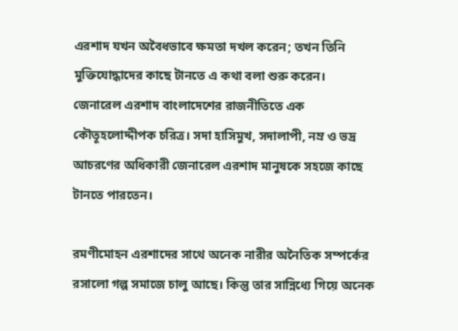এরশাদ যখন অবৈধভাবে ক্ষমতা দখল করেন; তখন তিনি মুক্তিযোদ্ধাদের কাছে টানতে এ কথা বলা শুরু করেন। জেনারেল এরশাদ বাংলাদেশের রাজনীতিতে এক কৌতূহলোদ্দীপক চরিত্র। সদা হাসিমুখ, সদালাপী, নম্র ও ভদ্র আচরণের অধিকারী জেনারেল এরশাদ মানুষকে সহজে কাছে টানতে পারতেন।

রমণীমোহন এরশাদের সাথে অনেক নারীর অনৈতিক সম্পর্কের রসালো গল্প সমাজে চালু আছে। কিন্তু তার সান্নিধ্যে গিয়ে অনেক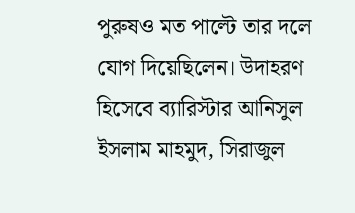পুরুষও মত পাল্টে তার দলে যোগ দিয়েছিলেন। উদাহরণ হিসেবে ব্যারিস্টার আনিসুল ইসলাম মাহমুদ, সিরাজুল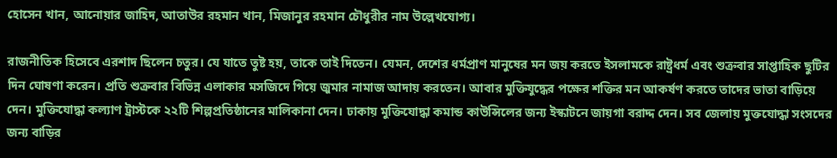হোসেন খান, আনোয়ার জাহিদ, আতাউর রহমান খান, মিজানুর রহমান চৌধুরীর নাম উল্লেখযোগ্য।

রাজনীতিক হিসেবে এরশাদ ছিলেন চতুর। যে যাতে তুষ্ট হয়, তাকে তাই দিতেন। যেমন, দেশের ধর্মপ্রাণ মানুষের মন জয় করতে ইসলামকে রাষ্ট্রধর্ম এবং শুক্রবার সাপ্তাহিক ছুটির দিন ঘোষণা করেন। প্রতি শুক্রবার বিভিন্ন এলাকার মসজিদে গিয়ে জুমার নামাজ আদায় করতেন। আবার মুক্তিযুদ্ধের পক্ষের শক্তির মন আকর্ষণ করতে তাদের ভাতা বাড়িয়ে দেন। মুক্তিযোদ্ধা কল্যাণ ট্রাস্টকে ২২টি শিল্পপ্রতিষ্ঠানের মালিকানা দেন। ঢাকায় মুক্তিযোদ্ধা কমান্ড কাউন্সিলের জন্য ইস্কাটনে জায়গা বরাদ্দ দেন। সব জেলায় মুক্তযোদ্ধা সংসদের জন্য বাড়ির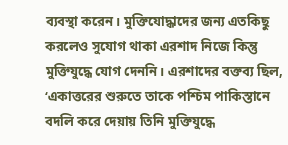ব্যবস্থা করেন। মুক্তিযোদ্ধাদের জন্য এতকিছু করলেও সুযোগ থাকা এরশাদ নিজে কিন্তু মুক্তিযুদ্ধে যোগ দেননি। এরশাদের বক্তব্য ছিল, ‘একাত্তরের শুরুতে তাকে পশ্চিম পাকিস্তানে বদলি করে দেয়ায় তিনি মুক্তিযুদ্ধে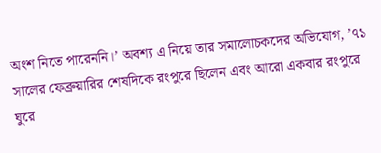অংশ নিতে পারেননি।’ অবশ্য এ নিয়ে তার সমালোচকদের অভিযোগ, ’৭১ সালের ফেব্রুয়ারির শেষদিকে রংপুরে ছিলেন এবং আরো একবার রংপুরে ঘুরে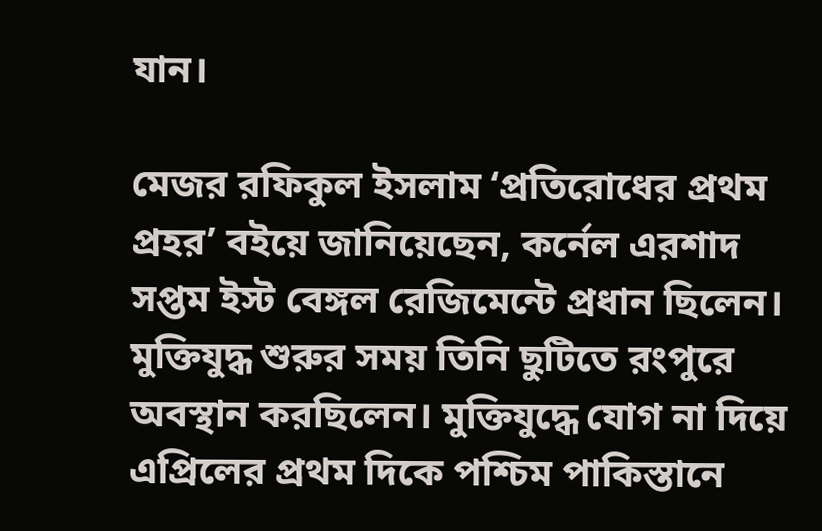যান।

মেজর রফিকুল ইসলাম ‘প্রতিরোধের প্রথম প্রহর’ বইয়ে জানিয়েছেন, কর্নেল এরশাদ সপ্তম ইস্ট বেঙ্গল রেজিমেন্টে প্রধান ছিলেন। মুক্তিযুদ্ধ শুরুর সময় তিনি ছুটিতে রংপুরে অবস্থান করছিলেন। মুক্তিযুদ্ধে যোগ না দিয়ে এপ্রিলের প্রথম দিকে পশ্চিম পাকিস্তানে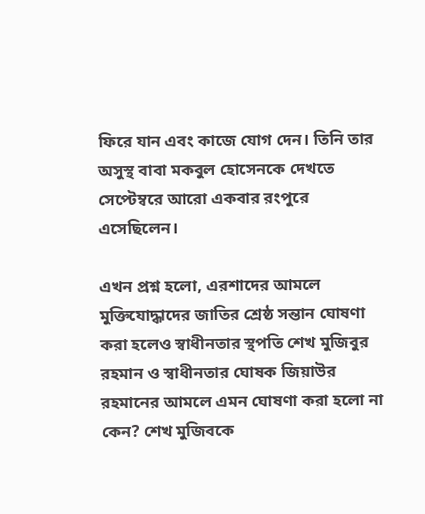ফিরে যান এবং কাজে যোগ দেন। তিনি তার অসুস্থ বাবা মকবুল হোসেনকে দেখতে সেপ্টেম্বরে আরো একবার রংপুরে এসেছিলেন।

এখন প্রশ্ন হলো, এরশাদের আমলে মুক্তিযোদ্ধাদের জাতির শ্রেষ্ঠ সন্তান ঘোষণা করা হলেও স্বাধীনতার স্থপতি শেখ মুজিবুর রহমান ও স্বাধীনতার ঘোষক জিয়াউর রহমানের আমলে এমন ঘোষণা করা হলো না কেন? শেখ মুজিবকে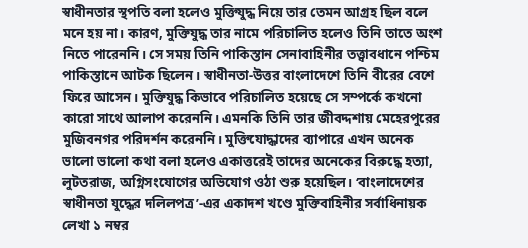স্বাধীনতার স্থপতি বলা হলেও মুক্তিযুদ্ধ নিয়ে তার তেমন আগ্রহ ছিল বলে মনে হয় না। কারণ, মুক্তিযুদ্ধ তার নামে পরিচালিত হলেও তিনি তাতে অংশ নিতে পারেননি। সে সময় তিনি পাকিস্তান সেনাবাহিনীর তত্ত্বাবধানে পশ্চিম পাকিস্তানে আটক ছিলেন। স্বাধীনতা-উত্তর বাংলাদেশে তিনি বীরের বেশে ফিরে আসেন। মুক্তিযুদ্ধ কিভাবে পরিচালিত হয়েছে সে সম্পর্কে কখনো কারো সাথে আলাপ করেননি। এমনকি তিনি তার জীবদ্দশায় মেহেরপুরের মুজিবনগর পরিদর্শন করেননি। মুক্তিযোদ্ধাদের ব্যাপারে এখন অনেক ভালো ভালো কথা বলা হলেও একাত্তরেই তাদের অনেকের বিরুদ্ধে হত্যা, লুটতরাজ, অগ্নিসংযোগের অভিযোগ ওঠা শুরু হয়েছিল। ‘বাংলাদেশের স্বাধীনতা যুদ্ধের দলিলপত্র’-এর একাদশ খণ্ডে মুক্তিবাহিনীর সর্বাধিনায়ক লেখা ১ নম্বর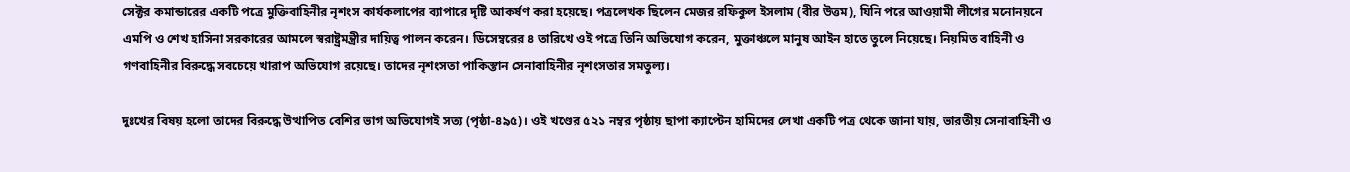সেক্টর কমান্ডারের একটি পত্রে মুক্তিবাহিনীর নৃশংস কার্যকলাপের ব্যাপারে দৃষ্টি আকর্ষণ করা হয়েছে। পত্রলেখক ছিলেন মেজর রফিকুল ইসলাম (বীর উত্তম), যিনি পরে আওয়ামী লীগের মনোনয়নে এমপি ও শেখ হাসিনা সরকারের আমলে স্বরাষ্ট্রমন্ত্রীর দায়িত্ব পালন করেন। ডিসেম্বরের ৪ তারিখে ওই পত্রে তিনি অভিযোগ করেন, মুক্তাঞ্চলে মানুষ আইন হাতে তুলে নিয়েছে। নিয়মিত বাহিনী ও গণবাহিনীর বিরুদ্ধে সবচেয়ে খারাপ অভিযোগ রয়েছে। তাদের নৃশংসতা পাকিস্তান সেনাবাহিনীর নৃশংসতার সমতুল্য।

দুঃখের বিষয় হলো তাদের বিরুদ্ধে উত্থাপিত বেশির ভাগ অভিযোগই সত্য (পৃষ্ঠা-৪৯৫)। ওই খণ্ডের ৫২১ নম্বর পৃষ্ঠায় ছাপা ক্যাপ্টেন হামিদের লেখা একটি পত্র থেকে জানা যায়, ভারতীয় সেনাবাহিনী ও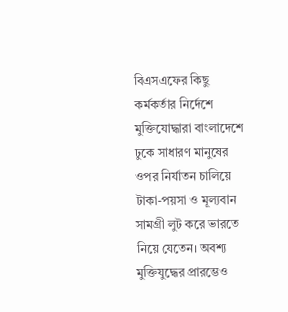বিএসএফের কিছু কর্মকর্তার নির্দেশে মুক্তিযোদ্ধারা বাংলাদেশে ঢুকে সাধারণ মানুষের ওপর নির্যাতন চালিয়ে টাকা-পয়সা ও মূল্যবান সামগ্রী লুট করে ভারতে নিয়ে যেতেন। অবশ্য মুক্তিযুদ্ধের প্রারম্ভেও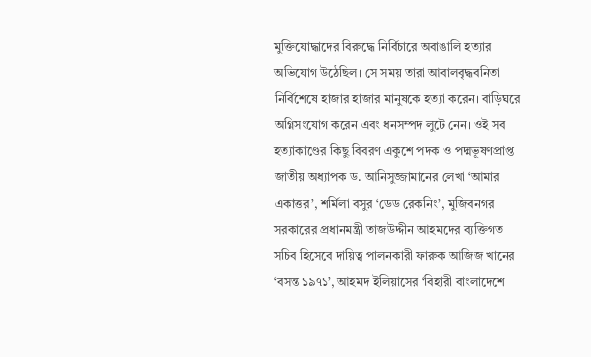মুক্তিযোদ্ধাদের বিরুদ্ধে নির্বিচারে অবাঙালি হত্যার অভিযোগ উঠেছিল। সে সময় তারা আবালবৃদ্ধবনিতা নির্বিশেষে হাজার হাজার মানুষকে হত্যা করেন। বাড়িঘরে অগ্নিসংযোগ করেন এবং ধনসম্পদ লুটে নেন। ওই সব হত্যাকাণ্ডের কিছু বিবরণ একুশে পদক ও পদ্মভূষণপ্রাপ্ত জাতীয় অধ্যাপক ড. আনিসুজ্জামানের লেখা ‘আমার একাত্তর’, শর্মিলা বসুর ‘ডেড রেকনিং’, মুজিবনগর সরকারের প্রধানমন্ত্রী তাজউদ্দীন আহমদের ব্যক্তিগত সচিব হিসেবে দায়িত্ব পালনকারী ফারুক আজিজ খানের ‘বসন্ত ১৯৭১’, আহমদ ইলিয়াসের ‘বিহারী বাংলাদেশে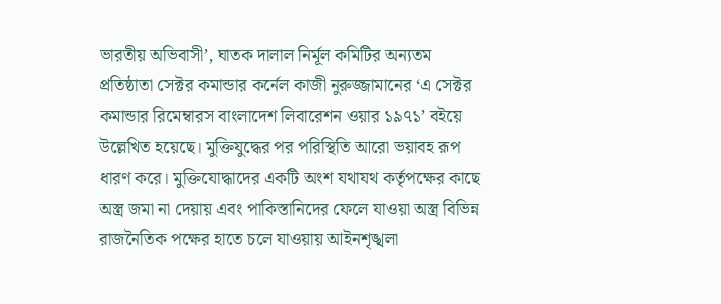ভারতীয় অভিবাসী’, ঘাতক দালাল নির্মূল কমিটির অন্যতম প্রতিষ্ঠাতা সেক্টর কমান্ডার কর্নেল কাজী নুরুজ্জামানের ‘এ সেক্টর কমান্ডার রিমেম্বারস বাংলাদেশ লিবারেশন ওয়ার ১৯৭১’ বইয়ে উল্লেখিত হয়েছে। মুক্তিযুদ্ধের পর পরিস্থিতি আরো ভয়াবহ রূপ ধারণ করে। মুক্তিযোদ্ধাদের একটি অংশ যথাযথ কর্তৃপক্ষের কাছে অস্ত্র জমা না দেয়ায় এবং পাকিস্তানিদের ফেলে যাওয়া অস্ত্র বিভিন্ন রাজনৈতিক পক্ষের হাতে চলে যাওয়ায় আইনশৃঙ্খলা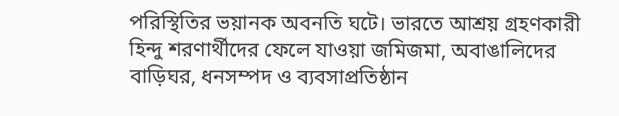পরিস্থিতির ভয়ানক অবনতি ঘটে। ভারতে আশ্রয় গ্রহণকারী হিন্দু শরণার্থীদের ফেলে যাওয়া জমিজমা, অবাঙালিদের বাড়িঘর, ধনসম্পদ ও ব্যবসাপ্রতিষ্ঠান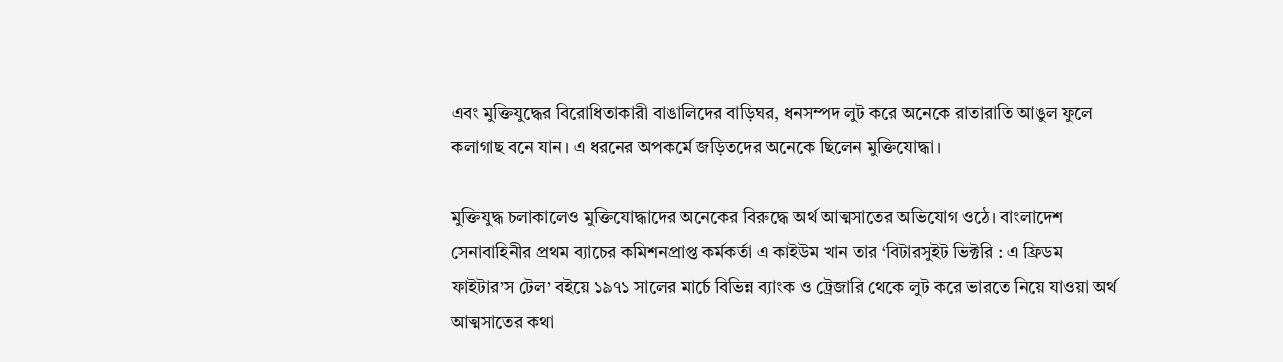এবং মুক্তিযুদ্ধের বিরোধিতাকারী বাঙালিদের বাড়িঘর, ধনসম্পদ লুট করে অনেকে রাতারাতি আঙুল ফুলে কলাগাছ বনে যান। এ ধরনের অপকর্মে জড়িতদের অনেকে ছিলেন মুক্তিযোদ্ধা।

মুক্তিযুদ্ধ চলাকালেও মুক্তিযোদ্ধাদের অনেকের বিরুদ্ধে অর্থ আত্মসাতের অভিযোগ ওঠে। বাংলাদেশ সেনাবাহিনীর প্রথম ব্যাচের কমিশনপ্রাপ্ত কর্মকর্তা এ কাইউম খান তার ‘বিটারসুইট ভিক্টরি : এ ফ্রিডম ফাইটার’স টেল’ বইয়ে ১৯৭১ সালের মার্চে বিভিন্ন ব্যাংক ও ট্রেজারি থেকে লুট করে ভারতে নিয়ে যাওয়া অর্থ আত্মসাতের কথা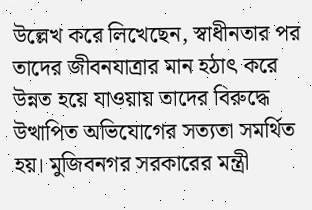উল্লেখ করে লিখেছেন, স্বাধীনতার পর তাদের জীবনযাত্রার মান হঠাৎ করে উন্নত হয়ে যাওয়ায় তাদের বিরুদ্ধে উত্থাপিত অভিযোগের সত্যতা সমর্থিত হয়। মুজিবনগর সরকারের মন্ত্রী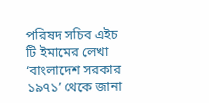পরিষদ সচিব এইচ টি ইমামের লেখা ‘বাংলাদেশ সরকার ১৯৭১’ থেকে জানা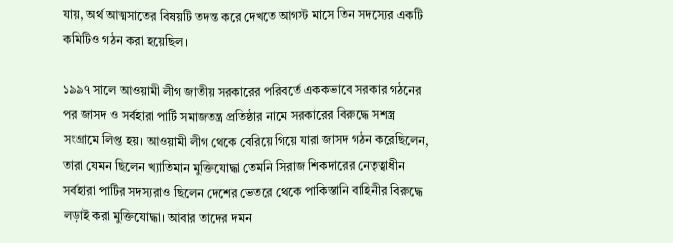যায়, অর্থ আত্মসাতের বিষয়টি তদন্ত করে দেখতে আগস্ট মাসে তিন সদস্যের একটি কমিটিও গঠন করা হয়েছিল।

১৯৯৭ সালে আওয়ামী লীগ জাতীয় সরকারের পরিবর্তে এককভাবে সরকার গঠনের পর জাসদ ও সর্বহারা পার্টি সমাজতন্ত্র প্রতিষ্ঠার নামে সরকারের বিরুদ্ধে সশস্ত্র সংগ্রামে লিপ্ত হয়। আওয়ামী লীগ থেকে বেরিয়ে গিয়ে যারা জাসদ গঠন করেছিলেন, তারা যেমন ছিলেন খ্যাতিমান মুক্তিযোদ্ধা তেমনি সিরাজ শিকদারের নেতৃত্বাধীন সর্বহারা পার্টির সদস্যরাও ছিলেন দেশের ভেতরে থেকে পাকিস্তানি বাহিনীর বিরুদ্ধে লড়াই করা মুক্তিযোদ্ধা। আবার তাদের দমন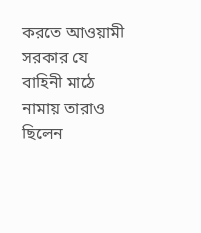করতে আওয়ামী সরকার যে বাহিনী মাঠে নামায় তারাও ছিলেন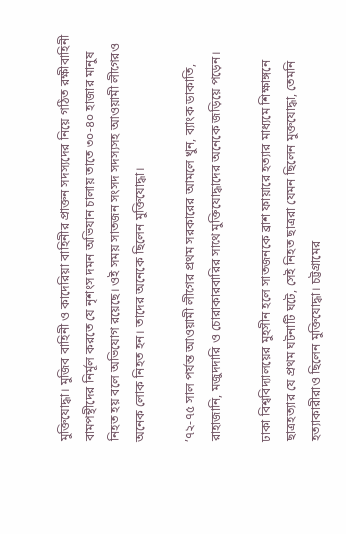মুক্তিযোদ্ধা। মুজিব বাহিনী ও কাদেরিয়া বাহিনীর প্রাক্তন সদস্যদের নিয়ে গঠিত রক্ষীবাহিনী বামপন্থীদের নির্মূল করতে যে নৃশংস দমন অভিযান চালায় তাতে ৩০-৪০ হাজার মানুষ নিহত হয় বলে অভিযোগ রয়েছে। ওই সময় সাতজন সংসদ সদস্যসহ আওয়ামী লীগেরও অনেক লোক নিহত হন। তাদের অনেকে ছিলেন মুক্তিযোদ্ধা।

’৭২-৭৫ সাল পর্যন্ত আওয়ামী লীগের প্রথম সরকারের আমলে খুন, ব্যাংক ডাকাতি, রাহাজানি, মজুদদারি ও চোরাকারবারির সাথে মুক্তিযোদ্ধাদের অনেকে জড়িয়ে পড়েন।

ঢাকা বিশ্ববিদ্যালয়ের মুহসীন হলে সাতজনকে ব্রাশ ফায়ারে হত্যার মাধ্যমে শিক্ষাঙ্গনে ছাত্রহত্যার যে প্রথম ঘটনাটি ঘটে, সেই নিহত ছাত্ররা যেমন ছিলেন মুক্তযোদ্ধা, তেমনি হত্যাকারীরাও ছিলেন মুক্তিযোদ্ধা। চট্টগ্রামের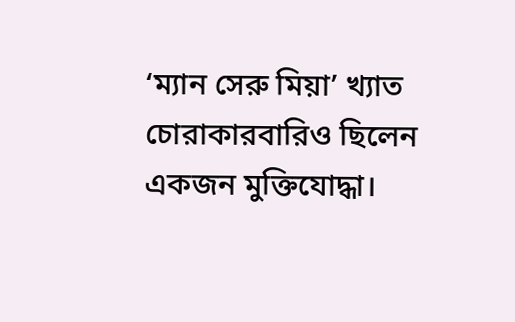‘ম্যান সেরু মিয়া’ খ্যাত চোরাকারবারিও ছিলেন একজন মুক্তিযোদ্ধা।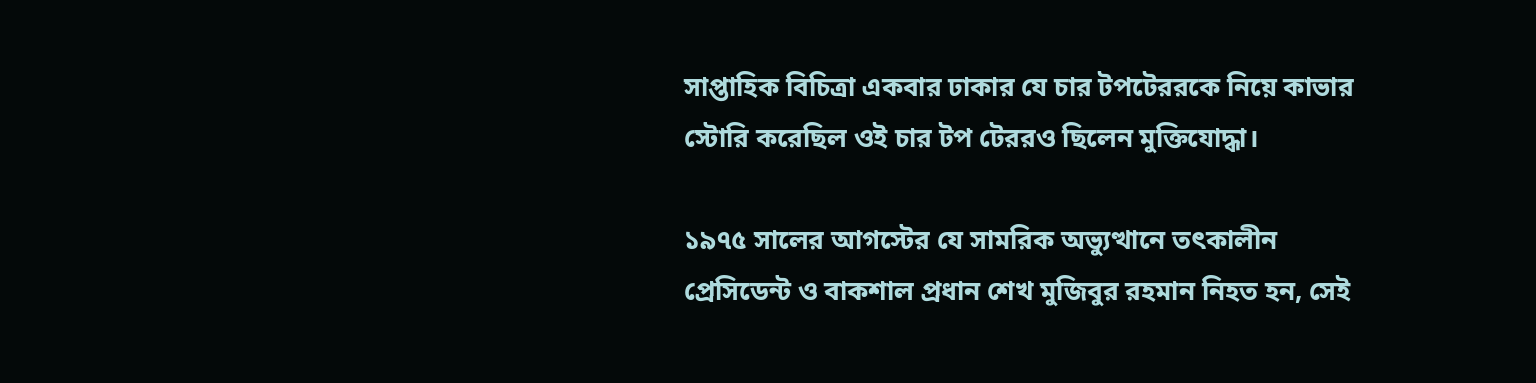সাপ্তাহিক বিচিত্রা একবার ঢাকার যে চার টপটেররকে নিয়ে কাভার স্টোরি করেছিল ওই চার টপ টেররও ছিলেন মুক্তিযোদ্ধা।

১৯৭৫ সালের আগস্টের যে সামরিক অভ্যুত্থানে তৎকালীন প্রেসিডেন্ট ও বাকশাল প্রধান শেখ মুজিবুর রহমান নিহত হন, সেই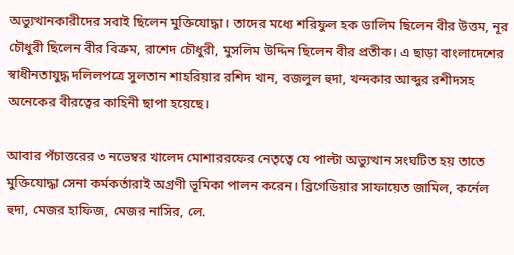অভ্যুত্থানকারীদের সবাই ছিলেন মুক্তিযোদ্ধা। তাদের মধ্যে শরিফুল হক ডালিম ছিলেন বীর উত্তম, নূর চৌধুরী ছিলেন বীর বিক্রম, রাশেদ চৌধুরী, মুসলিম উদ্দিন ছিলেন বীর প্রতীক। এ ছাড়া বাংলাদেশের স্বাধীনতাযুদ্ধ দলিলপত্রে সুলতান শাহরিয়ার রশিদ খান, বজলুল হুদা, খন্দকার আব্দুর রশীদসহ অনেকের বীরত্বের কাহিনী ছাপা হয়েছে।

আবার পঁচাত্তরের ৩ নভেম্বর খালেদ মোশাররফের নেতৃত্বে যে পাল্টা অভ্যুত্থান সংঘটিত হয় তাতে মুক্তিযোদ্ধা সেনা কর্মকর্তারাই অগ্রণী ভূমিকা পালন করেন। ব্রিগেডিয়ার সাফায়েত জামিল, কর্নেল হুদা, মেজর হাফিজ, মেজর নাসির, লে.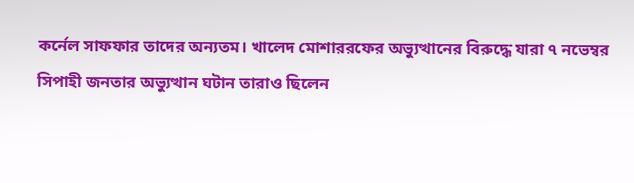কর্নেল সাফফার তাদের অন্যতম। খালেদ মোশাররফের অভ্যুত্থানের বিরুদ্ধে যারা ৭ নভেম্বর সিপাহী জনতার অভ্যুত্থান ঘটান তারাও ছিলেন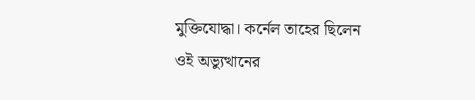মুক্তিযোদ্ধা। কর্নেল তাহের ছিলেন ওই অভ্যুত্থানের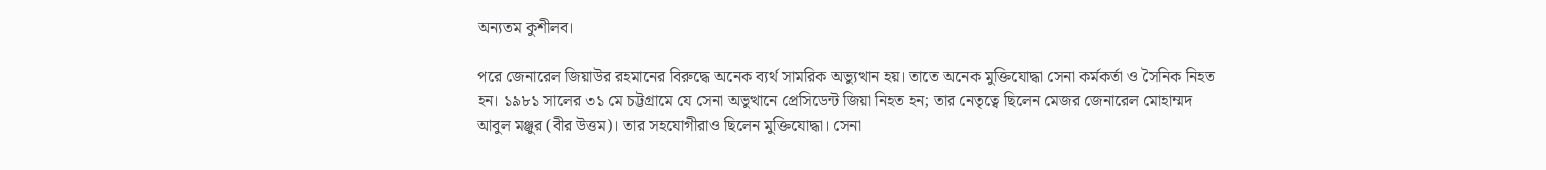অন্যতম কুশীলব।

পরে জেনারেল জিয়াউর রহমানের বিরুদ্ধে অনেক ব্যর্থ সামরিক অভ্যুত্থান হয়। তাতে অনেক মুক্তিযোদ্ধা সেনা কর্মকর্তা ও সৈনিক নিহত হন। ১৯৮১ সালের ৩১ মে চট্টগ্রামে যে সেনা অভুত্থানে প্রেসিডেন্ট জিয়া নিহত হন; তার নেতৃত্বে ছিলেন মেজর জেনারেল মোহাম্মদ আবুল মঞ্জুর (বীর উত্তম)। তার সহযোগীরাও ছিলেন মুক্তিযোদ্ধা। সেনা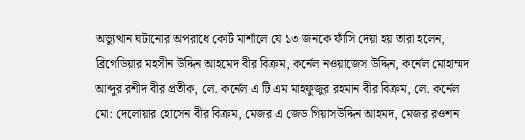অভ্যুত্থান ঘটানোর অপরাধে কোর্ট মার্শালে যে ১৩ জনকে ফাঁসি দেয়া হয় তারা হলেন, ব্রিগেডিয়ার মহসীন উদ্দিন আহমেদ বীর বিক্রম, কর্নেল নওয়াজেস উদ্দিন, কর্নেল মোহাম্মদ আব্দুর রশীদ বীর প্রতীক, লে. কর্নেল এ টি এম মাহফুজুর রহমান বীর বিক্রম, লে. কর্নেল মো: দেলোয়ার হোসেন বীর বিক্রম, মেজর এ জেড গিয়াসউদ্দিন আহমদ, মেজর রওশন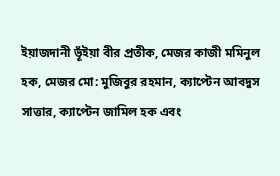ইয়াজদানী ভূঁইয়া বীর প্রতীক, মেজর কাজী মমিনুল হক, মেজর মো: মুজিবুর রহমান, ক্যাপ্টেন আবদুস সাত্তার, ক্যাপ্টেন জামিল হক এবং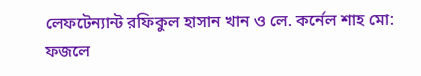লেফটেন্যান্ট রফিকুল হাসান খান ও লে. কর্নেল শাহ মো: ফজলে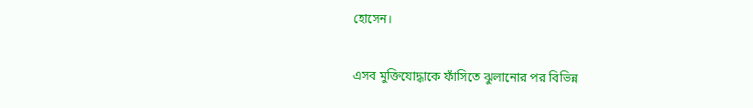হোসেন।

এসব মুক্তিযোদ্ধাকে ফাঁসিতে ঝুলানোর পর বিভিন্ন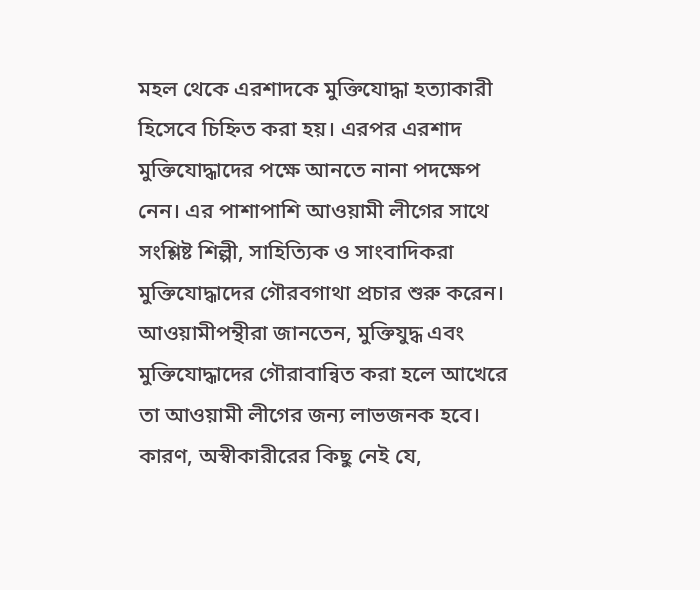মহল থেকে এরশাদকে মুক্তিযোদ্ধা হত্যাকারী হিসেবে চিহ্নিত করা হয়। এরপর এরশাদ মুক্তিযোদ্ধাদের পক্ষে আনতে নানা পদক্ষেপ নেন। এর পাশাপাশি আওয়ামী লীগের সাথে সংশ্লিষ্ট শিল্পী, সাহিত্যিক ও সাংবাদিকরা মুক্তিযোদ্ধাদের গৌরবগাথা প্রচার শুরু করেন। আওয়ামীপন্থীরা জানতেন, মুক্তিযুদ্ধ এবং মুক্তিযোদ্ধাদের গৌরাবান্বিত করা হলে আখেরে তা আওয়ামী লীগের জন্য লাভজনক হবে। কারণ, অস্বীকারীরের কিছু নেই যে,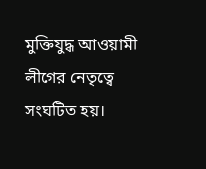মুক্তিযুদ্ধ আওয়ামী লীগের নেতৃত্বে সংঘটিত হয়।